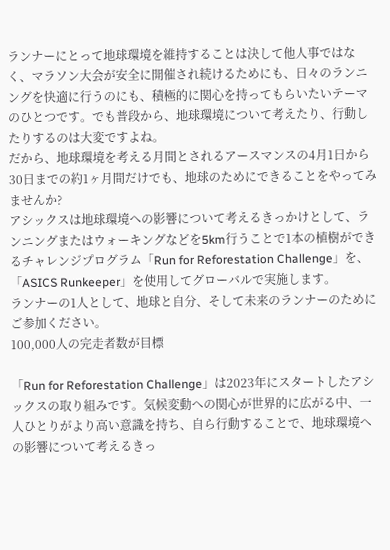ランナーにとって地球環境を維持することは決して他人事ではなく、マラソン大会が安全に開催され続けるためにも、日々のランニングを快適に行うのにも、積極的に関心を持ってもらいたいテーマのひとつです。でも普段から、地球環境について考えたり、行動したりするのは大変ですよね。
だから、地球環境を考える月間とされるアースマンスの4月1日から30日までの約1ヶ月間だけでも、地球のためにできることをやってみませんか?
アシックスは地球環境への影響について考えるきっかけとして、ランニングまたはウォーキングなどを5km行うことで1本の植樹ができるチャレンジプログラム「Run for Reforestation Challenge」を、「ASICS Runkeeper」を使用してグローバルで実施します。
ランナーの1人として、地球と自分、そして未来のランナーのためにご参加ください。
100,000人の完走者数が目標

「Run for Reforestation Challenge」は2023年にスタートしたアシックスの取り組みです。気候変動への関心が世界的に広がる中、一人ひとりがより高い意識を持ち、自ら行動することで、地球環境への影響について考えるきっ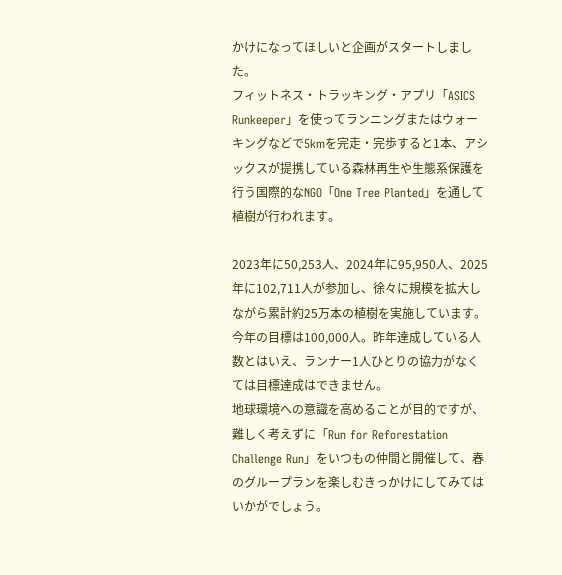かけになってほしいと企画がスタートしました。
フィットネス・トラッキング・アプリ「ASICS Runkeeper」を使ってランニングまたはウォーキングなどで5kmを完走・完歩すると1本、アシックスが提携している森林再生や生態系保護を行う国際的なNGO「One Tree Planted」を通して植樹が行われます。

2023年に50,253人、2024年に95,950人、2025年に102,711人が参加し、徐々に規模を拡大しながら累計約25万本の植樹を実施しています。今年の目標は100,000人。昨年達成している人数とはいえ、ランナー1人ひとりの協力がなくては目標達成はできません。
地球環境への意識を高めることが目的ですが、難しく考えずに「Run for Reforestation Challenge Run」をいつもの仲間と開催して、春のグループランを楽しむきっかけにしてみてはいかがでしょう。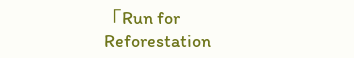「Run for Reforestation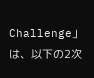Challenge」は、以下の2次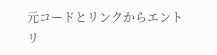元コードとリンクからエントリ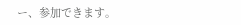ー、参加できます。